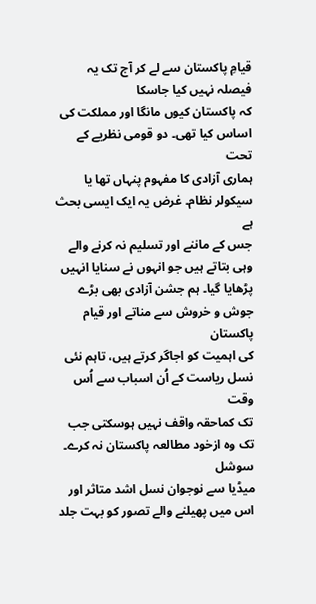قیامِ پاکستان سے لے کر آج تک یہ فیصلہ نہیں کیا جاسکا
کہ پاکستان کیوں مانگا اور مملکت کی اساس کیا تھی۔ دو قومی نظریے کے تحت
ہماری آزادی کا مفہوم پنہاں تھا یا سیکولر نظام۔ غرض یہ ایک ایسی بحث ہے
جس کے ماننے اور تسلیم نہ کرنے والے وہی بتاتے ہیں جو انہوں نے سنایا انہیں
پڑھایا گیا۔ ہم جشن آزادی بھی بڑے جوش و خروش سے مناتے اور قیام پاکستان
کی اہمیت کو اجاگر کرتے ہیں، تاہم نئی نسل ریاست کے اُن اسباب سے اُس وقت
تک کماحقہ واقف نہیں ہوسکتی جب تک وہ ازخود مطالعہ پاکستان نہ کرے۔ سوشل
میڈیا سے نوجوان نسل اشد متاثر اور اس میں پھیلنے والے تصور کو بہت جلد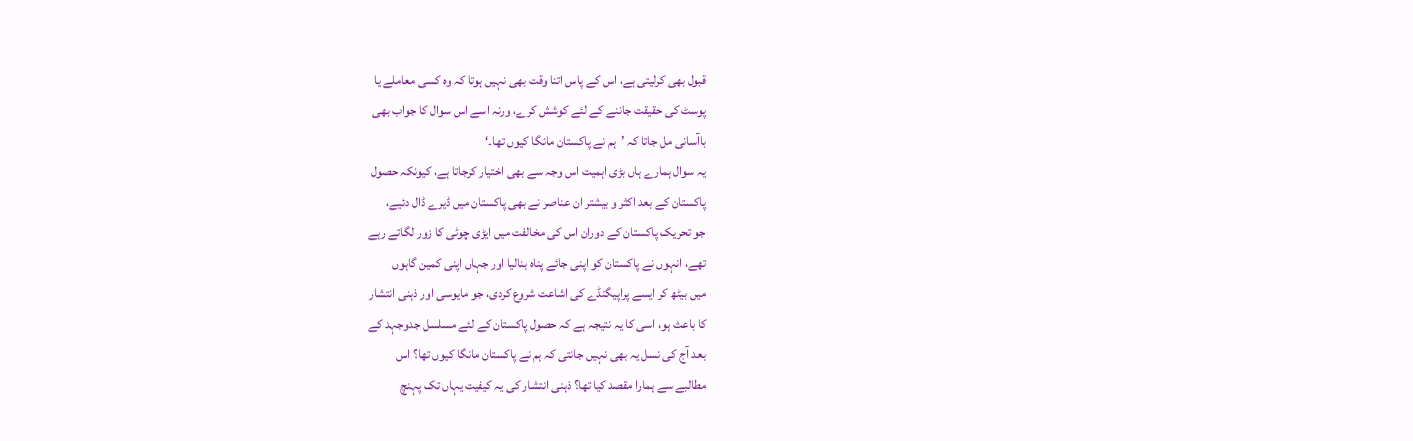قبول بھی کرلیتی ہے، اس کے پاس اتنا وقت بھی نہیں ہوتا کہ وہ کسی معاملے یا
پوسٹ کی حقیقت جاننے کے لئے کوشش کرے، ورنہ اسے اس سوال کا جواب بھی
باآسانی مل جاتا کہ ’ہم نے پاکستان مانگا کیوں تھا۔‘
یہ سوال ہمارے ہاں بڑی اہمیت اس وجہ سے بھی اختیار کرجاتا ہے، کیونکہ حصول
پاکستان کے بعد اکثر و بیشتر ان عناصر نے بھی پاکستان میں ڈیرے ڈال دئیے،
جو تحریک پاکستان کے دوران اس کی مخالفت میں ایڑی چوٹی کا زور لگاتے رہے
تھے، انہوں نے پاکستان کو اپنی جائے پناہ بنالیا اور جہاں اپنی کمین گاہوں
میں بیٹھ کر ایسے پراپیگنڈے کی اشاعت شروع کردی، جو مایوسی اور ذہنی انتشار
کا باعث ہو، اسی کا یہ نتیجہ ہے کہ حصول پاکستان کے لئے مسلسل جدوجہد کے
بعد آج کی نسل یہ بھی نہیں جانتی کہ ہم نے پاکستان مانگا کیوں تھا؟ اس
مطالبے سے ہمارا مقصد کیا تھا؟ ذہنی انتشار کی یہ کیفیت یہاں تک پہنچ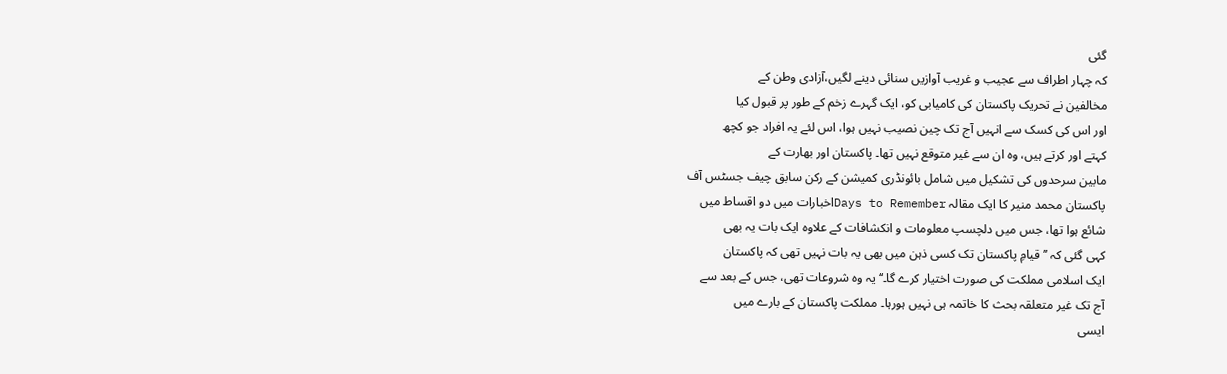گئی
کہ چہار اطراف سے عجیب و غریب آوازیں سنائی دینے لگیں،آزادی وطن کے
مخالفین نے تحریک پاکستان کی کامیابی کو، ایک گہرے زخم کے طور پر قبول کیا
اور اس کی کسک سے انہیں آج تک چین نصیب نہیں ہوا، اس لئے یہ افراد جو کچھ
کہتے اور کرتے ہیں، وہ ان سے غیر متوقع نہیں تھا۔ پاکستان اور بھارت کے
مابین سرحدوں کی تشکیل میں شامل بائونڈری کمیشن کے رکن سابق چیف جسٹس آف
پاکستان محمد منیر کا ایک مقالہ Days to Rememberاخبارات میں دو اقساط میں
شائع ہوا تھا، جس میں دلچسپ معلومات و انکشافات کے علاوہ ایک بات یہ بھی
کہی گئی کہ ’’قیامِ پاکستان تک کسی ذہن میں بھی یہ بات نہیں تھی کہ پاکستان
ایک اسلامی مملکت کی صورت اختیار کرے گا۔‘‘ یہ وہ شروعات تھی، جس کے بعد سے
آج تک غیر متعلقہ بحث کا خاتمہ ہی نہیں ہورہا۔ مملکت پاکستان کے بارے میں
ایسی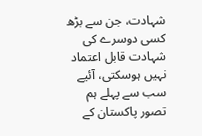شہادت، جن سے بڑھ کسی دوسرے کی شہادت قابل اعتماد نہیں ہوسکتی، آئیے
سب سے پہلے ہم تصور پاکستان کے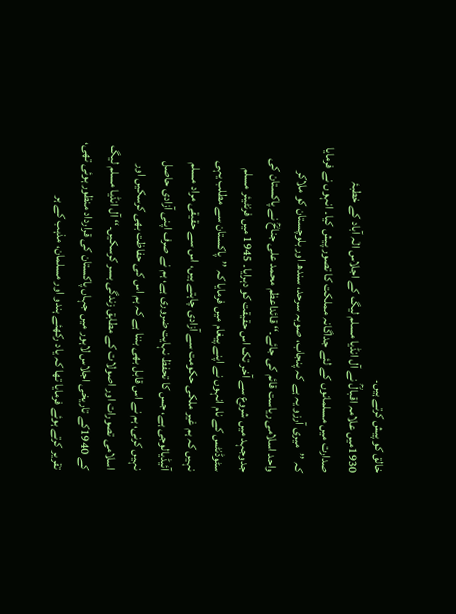خالق کو پیش کرتے ہیں۔
1930میں علامہ اقبالؒ نے آل انڈیا مسلم لیگ کے اجلاس الٰہ آباد کے خطبۂ
صدارت میں مسلمانوں کے لئے جداگانہ مملکت کا تصور پیش کیا۔ انہوں نے فرمایا
کہ ’’میری آرزو یہ ہے کہ پنجاب، صوبہ سرحد، سندھ اور بلوچستان کو ملاکر
واحد اسلامی ریاست قائم کی جائے۔‘‘ قائداعظم محمد علی جناحؒ نے پاکستان کی
جدوجہد میں شروع سے آخر تک اس حقیقت کو دہرایا۔ 1945 میں فرنٹیئر مسلم
سٹوڈنٹس کے نام انہوں نے اپنے پیغام میں فرمایا کہ ’’پاکستان سے مطلب یہی
نہیں کہ ہم غیر ملکی حکومت سے آزادی چاہتے ہیں، اس سے حقیقی مراد مسلم
آئیڈیالوجی ہے، جس کا تحفظ نہایت ضروری ہے، ہم نے صرف اپنی آزادی حاصل
نہیں کرنی، ہم نے اس قابل بھی بننا ہے کہ ہم اس کی حفاظت بھی کرسکیں اور
اسلامی تصورات اور اصولات کے مطابق زندگی بسر کرسکیں۔‘‘ آل انڈیا مسلم لیگ
کے 1940کے تاریخی اجلاس لاہور میں جہاں پاکستان کی قرارداد منظور ہوئی تھی،
تقریر کرتے ہوئے فرمایا تھا کہ یاد رکھئے ہندو اور مسلمان، مذہب کے ہر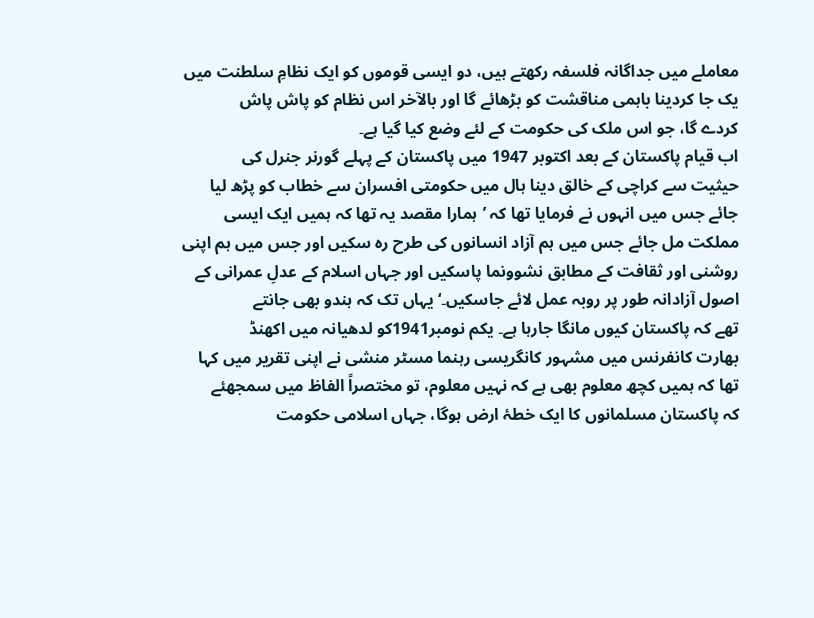معاملے میں جداگانہ فلسفہ رکھتے ہیں، دو ایسی قوموں کو ایک نظامِ سلطنت میں
یک جا کردینا باہمی مناقشت کو بڑھائے گا اور بالآخر اس نظام کو پاش پاش
کردے گا، جو اس ملک کی حکومت کے لئے وضع کیا گیا ہے۔
اب قیام پاکستان کے بعد اکتوبر 1947 میں پاکستان کے پہلے گورنر جنرل کی
حیثیت سے کراچی کے خالق دینا ہال میں حکومتی افسران سے خطاب کو پڑھ لیا
جائے جس میں انہوں نے فرمایا تھا کہ ’ہمارا مقصد یہ تھا کہ ہمیں ایک ایسی
مملکت مل جائے جس میں ہم آزاد انسانوں کی طرح رہ سکیں اور جس میں ہم اپنی
روشنی اور ثقافت کے مطابق نشوونما پاسکیں اور جہاں اسلام کے عدلِ عمرانی کے
اصول آزادانہ طور پر روبہ عمل لائے جاسکیں۔‘ یہاں تک کہ ہندو بھی جانتے
تھے کہ پاکستان کیوں مانگا جارہا ہے۔ یکم نومبر1941کو لدھیانہ میں اکھنڈ
بھارت کانفرنس میں مشہور کانگریسی رہنما مسٹر منشی نے اپنی تقریر میں کہا
تھا کہ ہمیں کچھ معلوم بھی ہے کہ نہیں معلوم، تو مختصراً الفاظ میں سمجھئے
کہ پاکستان مسلمانوں کا ایک خطۂ ارض ہوگا، جہاں اسلامی حکومت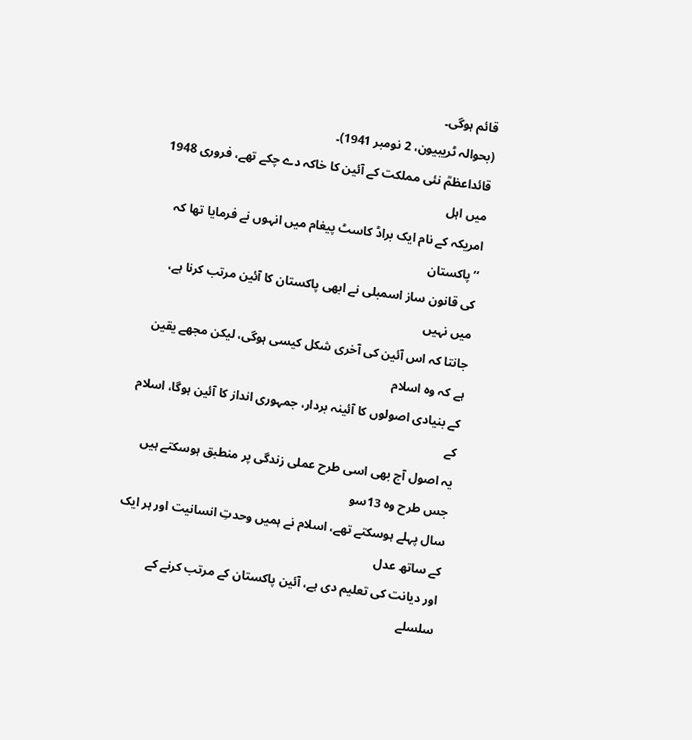قائم ہوگی۔
(بحوالہ ٹریبیون، 2 نومبر 1941)۔
قائداعظمؒ نئی مملکت کے آئین کا خاکہ دے چکے تھے، فروری 1948 میں اہل
امریکہ کے نام ایک براڈ کاسٹ پیغام میں انہوں نے فرمایا تھا کہ ’’پاکستان
کی قانون ساز اسمبلی نے ابھی پاکستان کا آئین مرتب کرنا ہے، میں نہیں
جانتا کہ اس آئین کی آخری شکل کیسی ہوگی، لیکن مجھے یقین ہے کہ وہ اسلام
کے بنیادی اصولوں کا آئینہ بردار، جمہوری انداز کا آئین ہوگا، اسلام کے
یہ اصول آج بھی اسی طرح عملی زندگی پر منطبق ہوسکتے ہیں جس طرح وہ 13سو
سال پہلے ہوسکتے تھے، اسلام نے ہمیں وحدتِ انسانیت اور ہر ایک کے ساتھ عدل
اور دیانت کی تعلیم دی ہے، آئین پاکستان کے مرتب کرنے کے سلسلے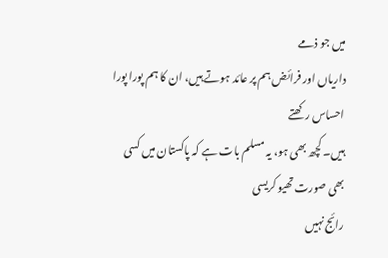میں جو ذمے
داریاں اور فرائض ہم پر عائد ہوتے ہیں، ان کا ہم پورا پورا احساس رکھتے
ہیں۔ کچھ بھی ہو، یہ مسلم بات ہے کہ پاکستان میں کسی بھی صورت تھیو کریسی
رائج نہیں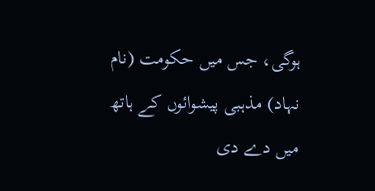ہوگی، جس میں حکومت (نام نہاد) مذہبی پیشوائوں کے ہاتھ میں دے دی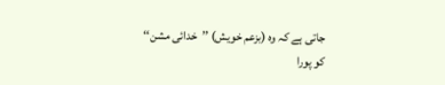جاتی ہے کہ وہ (بزعم خویش) ’’خدائی مشن‘‘ کو پورا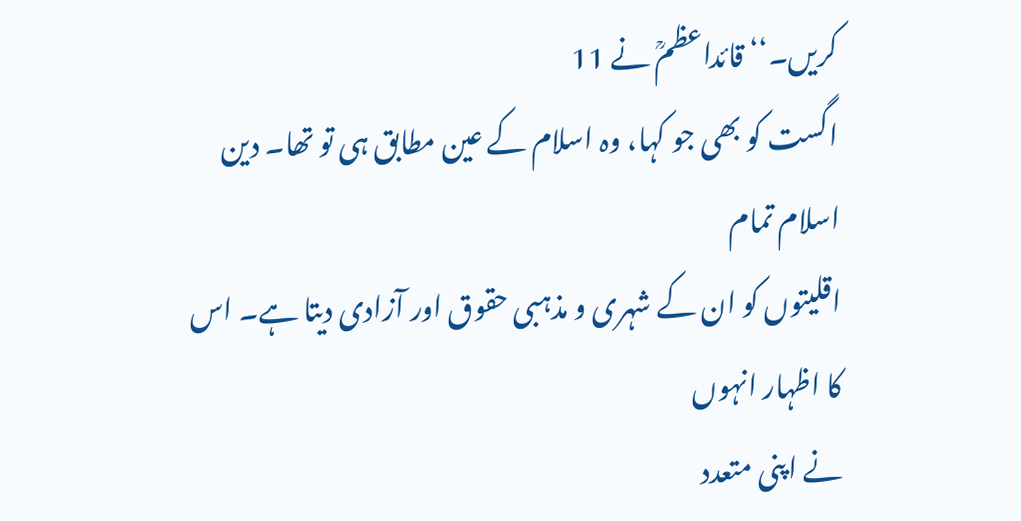کریں۔‘‘ قائداعظمؒ نے 11
اگست کو بھی جو کہا، وہ اسلام کے عین مطابق ہی تو تھا۔ دین اسلام تمام
اقلیتوں کو ان کے شہری و مذہبی حقوق اور آزادی دیتا ہے۔ اس کا اظہار انہوں
نے اپنی متعدد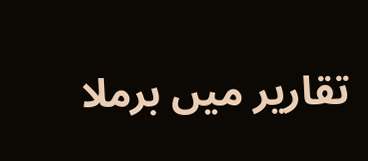تقاریر میں برملا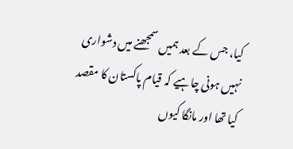کیا، جس کے بعد ہمیں سمجھنے میں دشواری
نہیں ہونی چاہیے کہ قیام پاکستان کا مقصد کیا تھا اور مانگا کیوں